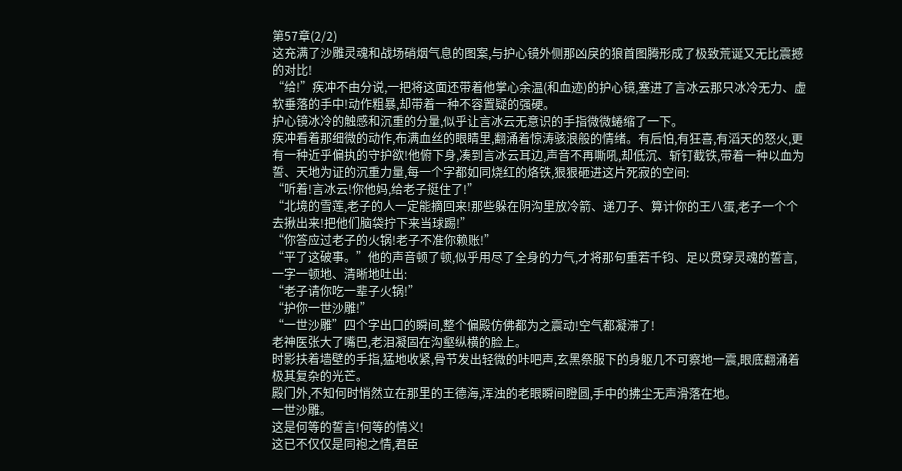第57章(2/2)
这充满了沙雕灵魂和战场硝烟气息的图案,与护心镜外侧那凶戾的狼首图腾形成了极致荒诞又无比震撼的对比!
“给!”疾冲不由分说,一把将这面还带着他掌心余温(和血迹)的护心镜,塞进了言冰云那只冰冷无力、虚软垂落的手中!动作粗暴,却带着一种不容置疑的强硬。
护心镜冰冷的触感和沉重的分量,似乎让言冰云无意识的手指微微蜷缩了一下。
疾冲看着那细微的动作,布满血丝的眼睛里,翻涌着惊涛骇浪般的情绪。有后怕,有狂喜,有滔天的怒火,更有一种近乎偏执的守护欲!他俯下身,凑到言冰云耳边,声音不再嘶吼,却低沉、斩钉截铁,带着一种以血为誓、天地为证的沉重力量,每一个字都如同烧红的烙铁,狠狠砸进这片死寂的空间:
“听着!言冰云!你他妈,给老子挺住了!”
“北境的雪莲,老子的人一定能摘回来!那些躲在阴沟里放冷箭、递刀子、算计你的王八蛋,老子一个个去揪出来!把他们脑袋拧下来当球踢!”
“你答应过老子的火锅!老子不准你赖账!”
“平了这破事。”他的声音顿了顿,似乎用尽了全身的力气,才将那句重若千钧、足以贯穿灵魂的誓言,一字一顿地、清晰地吐出:
“老子请你吃一辈子火锅!”
“护你一世沙雕!”
“一世沙雕”四个字出口的瞬间,整个偏殿仿佛都为之震动!空气都凝滞了!
老神医张大了嘴巴,老泪凝固在沟壑纵横的脸上。
时影扶着墙壁的手指,猛地收紧,骨节发出轻微的咔吧声,玄黑祭服下的身躯几不可察地一震,眼底翻涌着极其复杂的光芒。
殿门外,不知何时悄然立在那里的王德海,浑浊的老眼瞬间瞪圆,手中的拂尘无声滑落在地。
一世沙雕。
这是何等的誓言!何等的情义!
这已不仅仅是同袍之情,君臣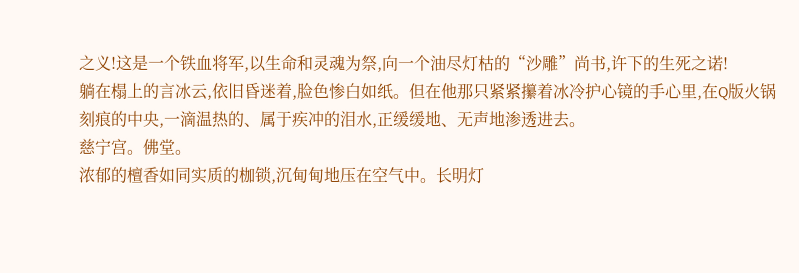之义!这是一个铁血将军,以生命和灵魂为祭,向一个油尽灯枯的“沙雕”尚书,许下的生死之诺!
躺在榻上的言冰云,依旧昏迷着,脸色惨白如纸。但在他那只紧紧攥着冰冷护心镜的手心里,在Q版火锅刻痕的中央,一滴温热的、属于疾冲的泪水,正缓缓地、无声地渗透进去。
慈宁宫。佛堂。
浓郁的檀香如同实质的枷锁,沉甸甸地压在空气中。长明灯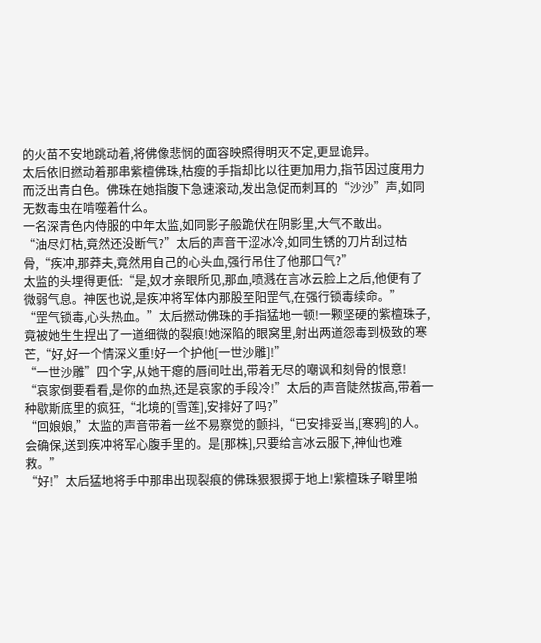的火苗不安地跳动着,将佛像悲悯的面容映照得明灭不定,更显诡异。
太后依旧撚动着那串紫檀佛珠,枯瘦的手指却比以往更加用力,指节因过度用力而泛出青白色。佛珠在她指腹下急速滚动,发出急促而刺耳的“沙沙”声,如同无数毒虫在啃噬着什么。
一名深青色内侍服的中年太监,如同影子般跪伏在阴影里,大气不敢出。
“油尽灯枯,竟然还没断气?”太后的声音干涩冰冷,如同生锈的刀片刮过枯骨,“疾冲,那莽夫,竟然用自己的心头血,强行吊住了他那口气?”
太监的头埋得更低:“是,奴才亲眼所见,那血,喷溅在言冰云脸上之后,他便有了微弱气息。神医也说,是疾冲将军体内那股至阳罡气,在强行锁毒续命。”
“罡气锁毒,心头热血。”太后撚动佛珠的手指猛地一顿!一颗坚硬的紫檀珠子,竟被她生生捏出了一道细微的裂痕!她深陷的眼窝里,射出两道怨毒到极致的寒芒,“好,好一个情深义重!好一个护他[一世沙雕]!”
“一世沙雕”四个字,从她干瘪的唇间吐出,带着无尽的嘲讽和刻骨的恨意!
“哀家倒要看看,是你的血热,还是哀家的手段冷!”太后的声音陡然拔高,带着一种歇斯底里的疯狂,“北境的[雪莲],安排好了吗?”
“回娘娘,”太监的声音带着一丝不易察觉的颤抖,“已安排妥当,[寒鸦]的人。会确保,送到疾冲将军心腹手里的。是[那株],只要给言冰云服下,神仙也难救。”
“好!”太后猛地将手中那串出现裂痕的佛珠狠狠掷于地上!紫檀珠子噼里啪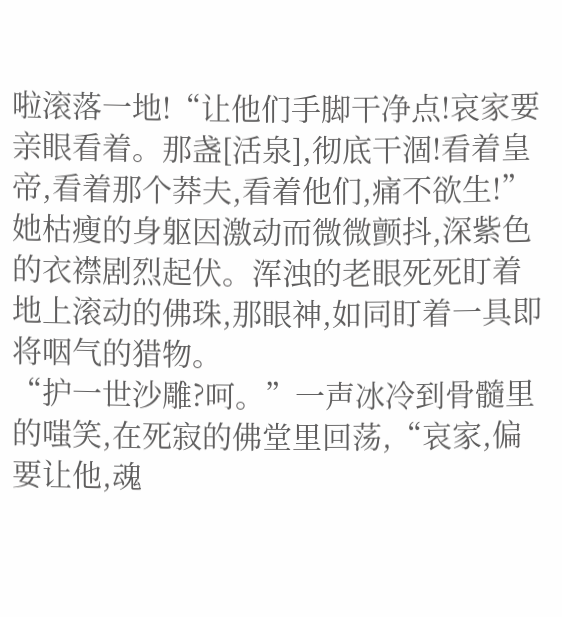啦滚落一地!“让他们手脚干净点!哀家要亲眼看着。那盏[活泉],彻底干涸!看着皇帝,看着那个莽夫,看着他们,痛不欲生!”
她枯瘦的身躯因激动而微微颤抖,深紫色的衣襟剧烈起伏。浑浊的老眼死死盯着地上滚动的佛珠,那眼神,如同盯着一具即将咽气的猎物。
“护一世沙雕?呵。”一声冰冷到骨髓里的嗤笑,在死寂的佛堂里回荡,“哀家,偏要让他,魂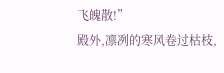飞魄散!”
殿外,凛冽的寒风卷过枯枝,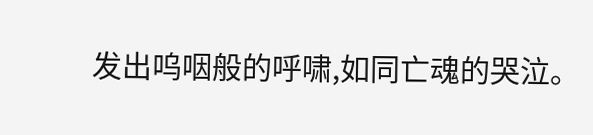发出呜咽般的呼啸,如同亡魂的哭泣。